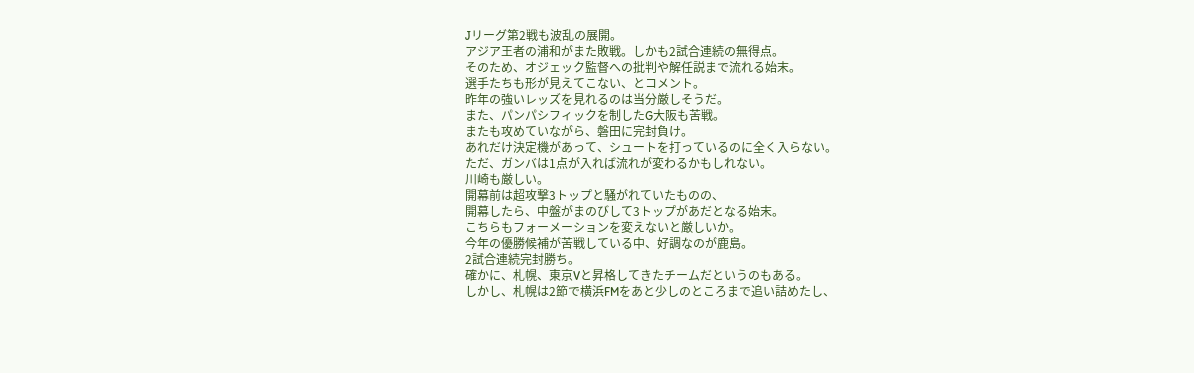Jリーグ第2戦も波乱の展開。
アジア王者の浦和がまた敗戦。しかも2試合連続の無得点。
そのため、オジェック監督への批判や解任説まで流れる始末。
選手たちも形が見えてこない、とコメント。
昨年の強いレッズを見れるのは当分厳しそうだ。
また、パンパシフィックを制したG大阪も苦戦。
またも攻めていながら、磐田に完封負け。
あれだけ決定機があって、シュートを打っているのに全く入らない。
ただ、ガンバは1点が入れば流れが変わるかもしれない。
川崎も厳しい。
開幕前は超攻撃3トップと騒がれていたものの、
開幕したら、中盤がまのびして3トップがあだとなる始末。
こちらもフォーメーションを変えないと厳しいか。
今年の優勝候補が苦戦している中、好調なのが鹿島。
2試合連続完封勝ち。
確かに、札幌、東京Vと昇格してきたチームだというのもある。
しかし、札幌は2節で横浜FMをあと少しのところまで追い詰めたし、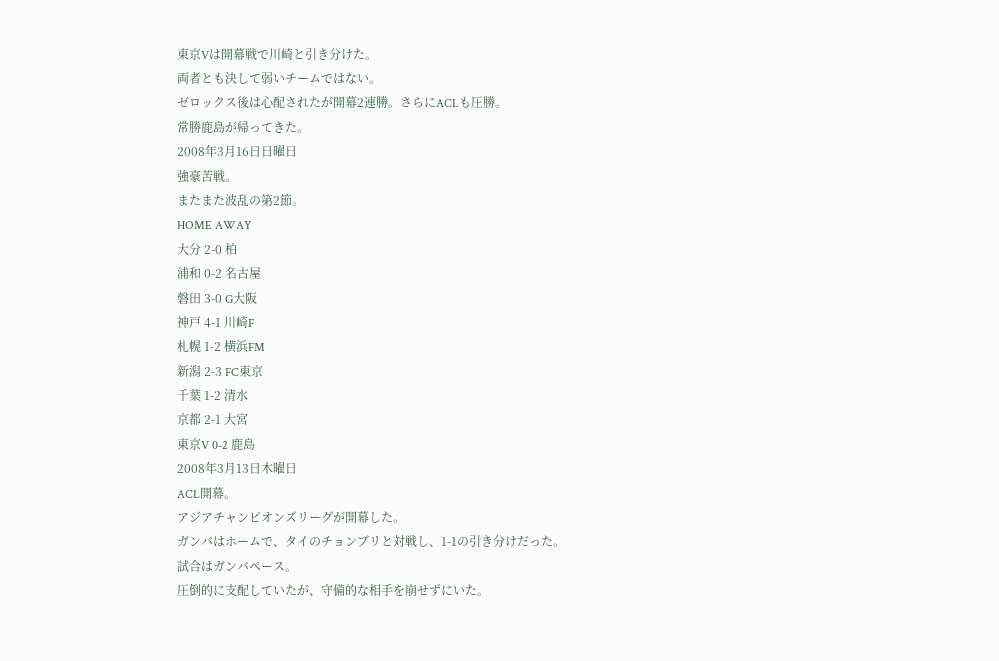東京Vは開幕戦で川崎と引き分けた。
両者とも決して弱いチームではない。
ゼロックス後は心配されたが開幕2連勝。さらにACLも圧勝。
常勝鹿島が帰ってきた。
2008年3月16日日曜日
強豪苦戦。
またまた波乱の第2節。
HOME AWAY
大分 2-0 柏
浦和 0-2 名古屋
磐田 3-0 G大阪
神戸 4-1 川崎F
札幌 1-2 横浜FM
新潟 2-3 FC東京
千葉 1-2 清水
京都 2-1 大宮
東京V 0-2 鹿島
2008年3月13日木曜日
ACL開幕。
アジアチャンピオンズリーグが開幕した。
ガンバはホームで、タイのチョンブリと対戦し、1-1の引き分けだった。
試合はガンバペース。
圧倒的に支配していたが、守備的な相手を崩せずにいた。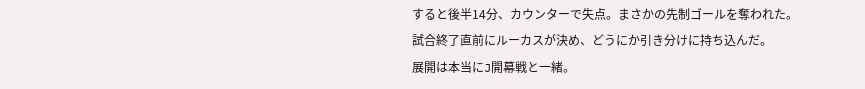すると後半14分、カウンターで失点。まさかの先制ゴールを奪われた。
試合終了直前にルーカスが決め、どうにか引き分けに持ち込んだ。
展開は本当にJ開幕戦と一緒。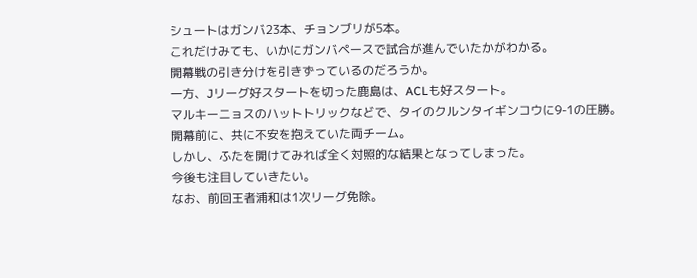シュートはガンバ23本、チョンブリが5本。
これだけみても、いかにガンバペースで試合が進んでいたかがわかる。
開幕戦の引き分けを引きずっているのだろうか。
一方、Jリーグ好スタートを切った鹿島は、ACLも好スタート。
マルキーニョスのハットトリックなどで、タイのクルンタイギンコウに9-1の圧勝。
開幕前に、共に不安を抱えていた両チーム。
しかし、ふたを開けてみれば全く対照的な結果となってしまった。
今後も注目していきたい。
なお、前回王者浦和は1次リーグ免除。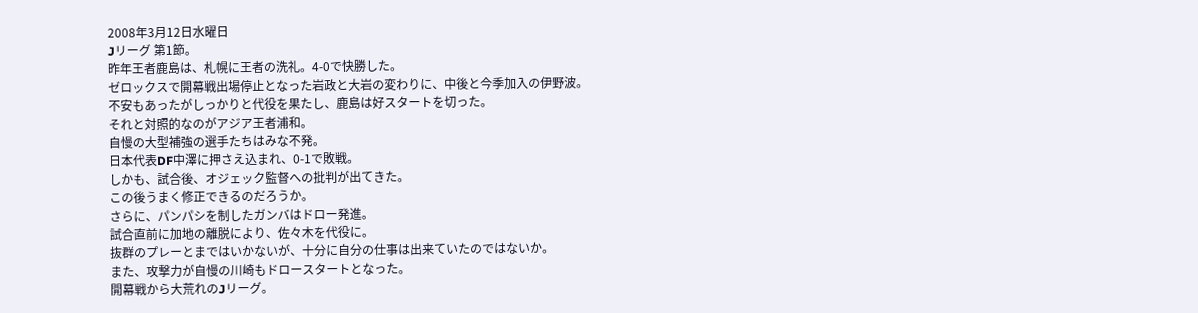2008年3月12日水曜日
Jリーグ 第1節。
昨年王者鹿島は、札幌に王者の洗礼。4-0で快勝した。
ゼロックスで開幕戦出場停止となった岩政と大岩の変わりに、中後と今季加入の伊野波。
不安もあったがしっかりと代役を果たし、鹿島は好スタートを切った。
それと対照的なのがアジア王者浦和。
自慢の大型補強の選手たちはみな不発。
日本代表DF中澤に押さえ込まれ、0-1で敗戦。
しかも、試合後、オジェック監督への批判が出てきた。
この後うまく修正できるのだろうか。
さらに、パンパシを制したガンバはドロー発進。
試合直前に加地の離脱により、佐々木を代役に。
抜群のプレーとまではいかないが、十分に自分の仕事は出来ていたのではないか。
また、攻撃力が自慢の川崎もドロースタートとなった。
開幕戦から大荒れのJリーグ。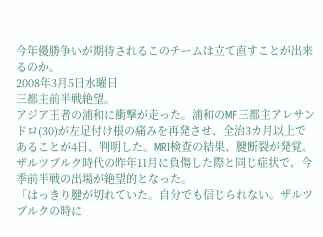今年優勝争いが期待されるこのチームは立て直すことが出来るのか。
2008年3月5日水曜日
三都主前半戦絶望。
アジア王者の浦和に衝撃が走った。浦和のMF三都主アレサンドロ(30)が左足付け根の痛みを再発させ、全治3カ月以上であることが4日、判明した。MRI検査の結果、腱断裂が発覚。ザルツブルク時代の昨年11月に負傷した際と同じ症状で、今季前半戦の出場が絶望的となった。
「はっきり腱が切れていた。自分でも信じられない。ザルツブルクの時に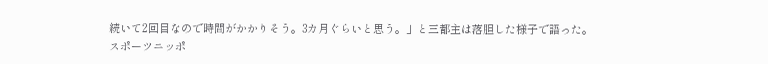続いて2回目なので時間がかかりそう。3カ月ぐらいと思う。」と三都主は落胆した様子で語った。
スポーツニッポ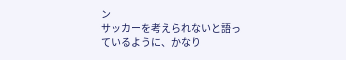ン
サッカーを考えられないと語っているように、かなり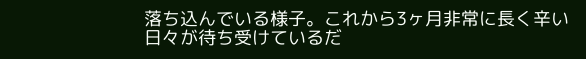落ち込んでいる様子。これから3ヶ月非常に長く辛い日々が待ち受けているだ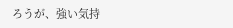ろうが、強い気持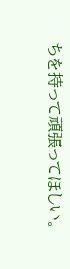ちを持って頑張ってほしい。